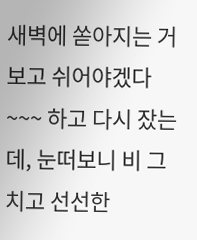새벽에 쏟아지는 거 보고 쉬어야겠다~~~ 하고 다시 잤는데, 눈떠보니 비 그치고 선선한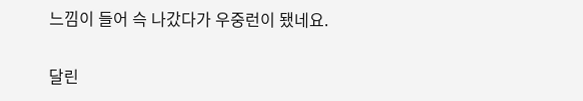느낌이 들어 슥 나갔다가 우중런이 됐네요.

달린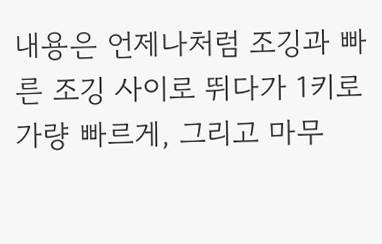내용은 언제나처럼 조깅과 빠른 조깅 사이로 뛰다가 1키로가량 빠르게, 그리고 마무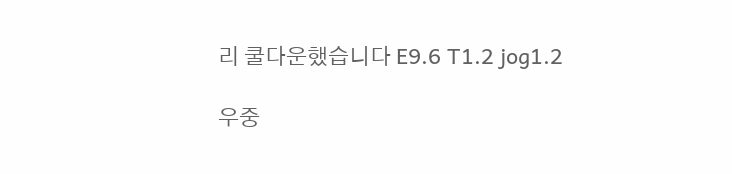리 쿨다운했습니다 E9.6 T1.2 jog1.2

우중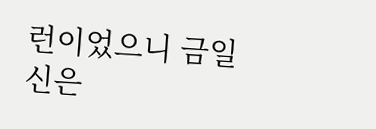런이었으니 금일 신은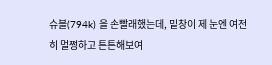슈블(794k) 을 손빨래했는데, 밑창이 제 눈엔 여전히 멀쩡하고 튼튼해보여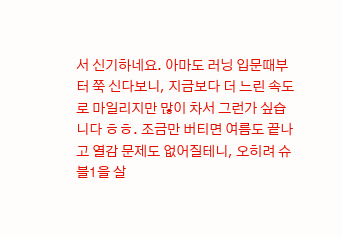서 신기하네요. 아마도 러닝 입문때부터 쭉 신다보니, 지금보다 더 느린 속도로 마일리지만 많이 차서 그런가 싶습니다 ㅎㅎ. 조금만 버티면 여름도 끝나고 열감 문제도 없어질테니, 오히려 슈블1을 살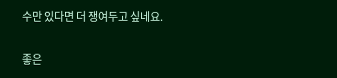수만 있다면 더 쟁여두고 싶네요.

좋은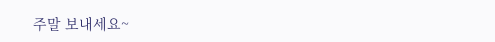주말 보내세요~